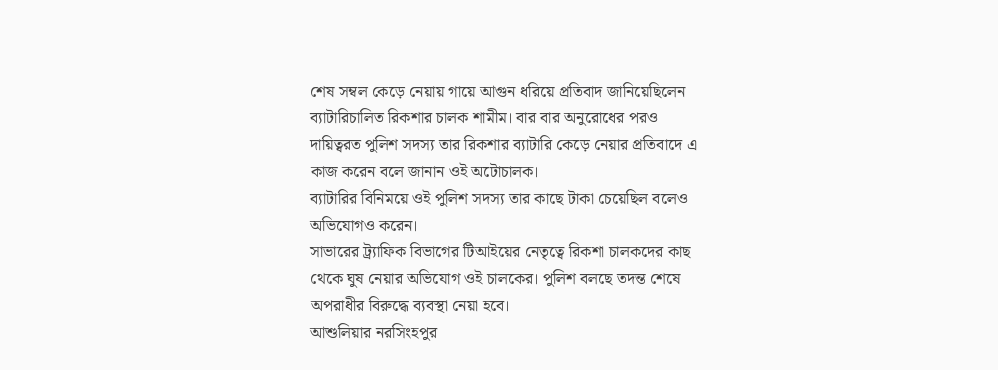শেষ সম্বল কেড়ে নেয়ায় গায়ে আগুন ধরিয়ে প্রতিবাদ জানিয়েছিলেন ব্যাটারিচালিত রিকশার চালক শামীম। বার বার অনুরোধের পরও দায়িত্বরত পুলিশ সদস্য তার রিকশার ব্যাটারি কেড়ে নেয়ার প্রতিবাদে এ কাজ করেন বলে জানান ওই অটোচালক।
ব্যাটারির বিনিময়ে ওই পুলিশ সদস্য তার কাছে টাকা চেয়েছিল বলেও অভিযোগও করেন।
সাভারের ট্র্যাফিক বিভাগের টিআইয়ের নেতৃত্বে রিকশা চালকদের কাছ থেকে ঘুষ নেয়ার অভিযোগ ওই চালকের। পুলিশ বলছে তদন্ত শেষে অপরাধীর বিরুদ্ধে ব্যবস্থা নেয়া হবে।
আশুলিয়ার নরসিংহপুর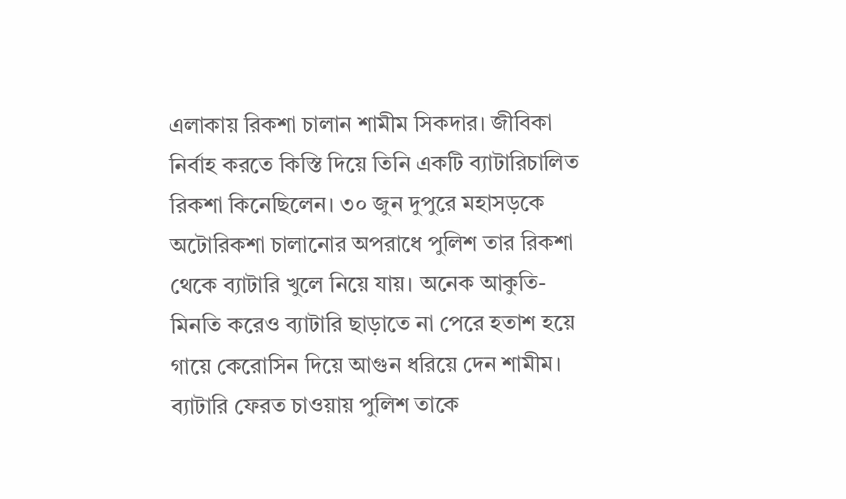এলাকায় রিকশা চালান শামীম সিকদার। জীবিকা নির্বাহ করতে কিস্তি দিয়ে তিনি একটি ব্যাটারিচালিত রিকশা কিনেছিলেন। ৩০ জুন দুপুরে মহাসড়কে অটোরিকশা চালানোর অপরাধে পুলিশ তার রিকশা থেকে ব্যাটারি খুলে নিয়ে যায়। অনেক আকুতি-মিনতি করেও ব্যাটারি ছাড়াতে না পেরে হতাশ হয়ে গায়ে কেরোসিন দিয়ে আগুন ধরিয়ে দেন শামীম।
ব্যাটারি ফেরত চাওয়ায় পুলিশ তাকে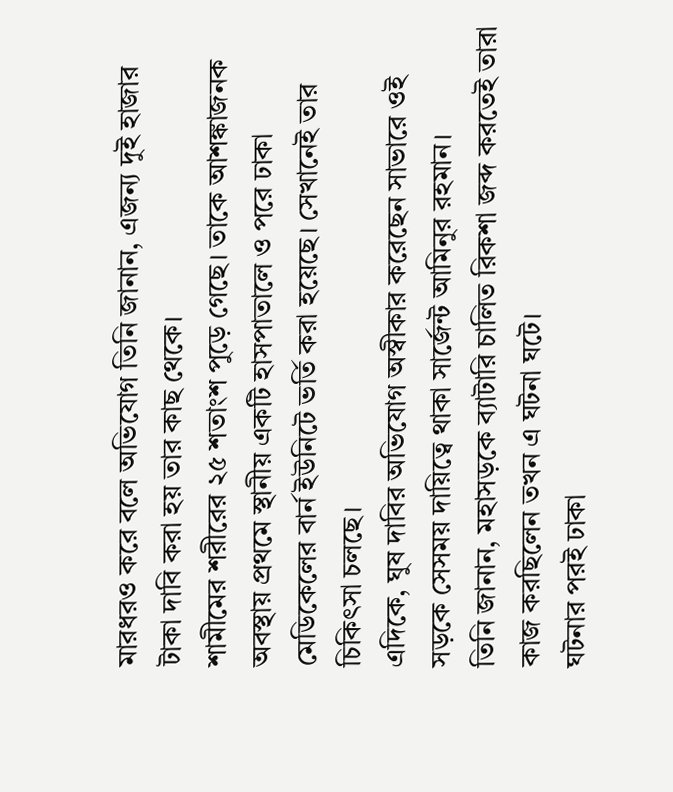মারধরও করে বলে অভিযোগ তিনি জানান, এজন্য দুই হাজার টাকা দাবি করা হয় তার কাছ থেকে।
শামীমের শরীরের ২৫ শতাংশ পুড়ে গেছে। তাকে আশঙ্কাজনক অবস্থায় প্রথমে স্থানীয় একটি হাসপাতালে ও পরে ঢাকা মেডিকেলের বার্ন ইউনিটে ভর্তি করা হয়েছে। সেখানেই তার চিকিৎসা চলছে।
এদিকে, ঘুষ দাবির অভিযোগ অস্বীকার করেছেন সাভারে ওই সড়কে সেসময় দায়িত্বে থাকা সার্জেন্ট আমিনুর রহমান।
তিনি জানান, মহাসড়কে ব্যাটারি চালিত রিকশা জব্দ করতেই তারা কাজ করছিলেন তখন এ ঘটনা ঘটে।
ঘটনার পরই ঢাকা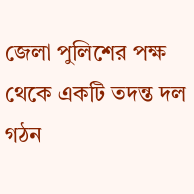জেলা পুলিশের পক্ষ থেকে একটি তদন্ত দল গঠন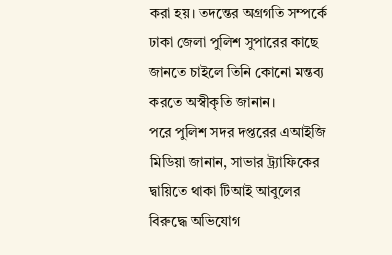করা হয়। তদন্তের অগ্রগতি সম্পর্কে ঢাকা জেলা পুলিশ সুপারের কাছে জানতে চাইলে তিনি কোনো মন্তব্য করতে অস্বীকৃতি জানান।
পরে পুলিশ সদর দপ্তরের এআইজি মিডিয়া জানান, সাভার ট্র্যাফিকের দ্বায়িতে থাকা টিআই আবুলের বিরুদ্ধে অভিযোগ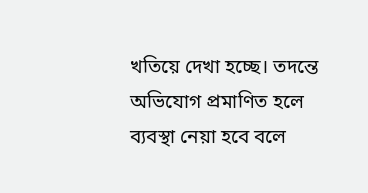খতিয়ে দেখা হচ্ছে। তদন্তে অভিযোগ প্রমাণিত হলে ব্যবস্থা নেয়া হবে বলে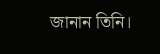জানান তিনি।